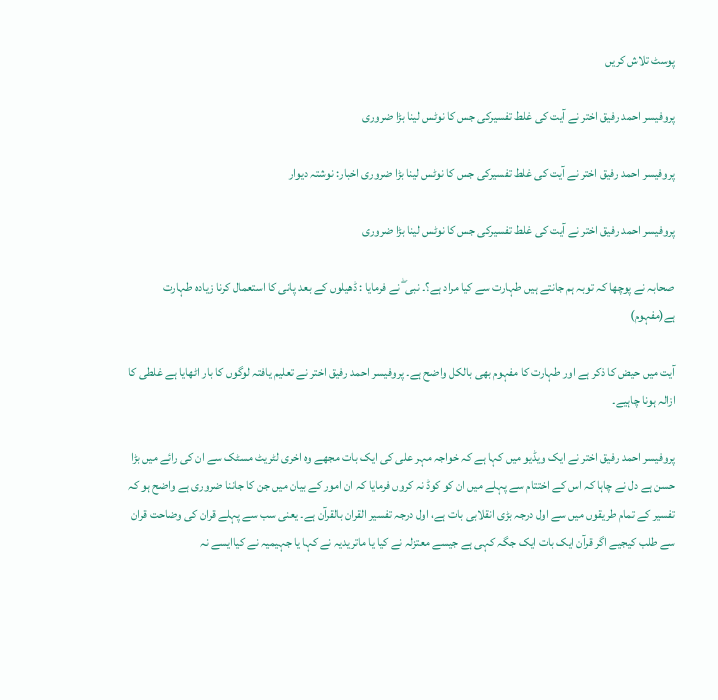پوسٹ تلاش کریں

پروفیسر احمد رفیق اختر نے آیت کی غلط تفسیرکی جس کا نوٹس لینا بڑا ضروری

پروفیسر احمد رفیق اختر نے آیت کی غلط تفسیرکی جس کا نوٹس لینا بڑا ضروری اخبار: نوشتہ دیوار

پروفیسر احمد رفیق اختر نے آیت کی غلط تفسیرکی جس کا نوٹس لینا بڑا ضروری

صحابہ نے پوچھا کہ توبہ ہم جانتے ہیں طہارت سے کیا مراد ہے؟۔ نبی ۖ نے فرمایا : ڈھیلوں کے بعد پانی کا استعمال کرنا زیادہ طہارت ہے(مفہوم)

آیت میں حیض کا ذکر ہے اور طہارت کا مفہوم بھی بالکل واضح ہے۔ پروفیسر احمد رفیق اختر نے تعلیم یافتہ لوگوں کا بار اٹھایا ہے غلطی کا ازالہ ہونا چاہیے۔

پروفیسر احمد رفیق اختر نے ایک ویڈیو میں کہا ہے کہ خواجہ مہر علی کی ایک بات مجھے وہ اخری لٹریٹ مسٹک سے ان کی رائے میں بڑا حسن ہے دل نے چاہا کہ اس کے اختتام سے پہلے میں ان کو کوڈ نہ کروں فرمایا کہ ان امور کے بیان میں جن کا جاننا ضروری ہے واضح ہو کہ تفسیر کے تمام طریقوں میں سے اول درجہ بڑی انقلابی بات ہے، اول درجہ تفسیر القران بالقرآن ہے۔ یعنی سب سے پہلے قران کی وضاحت قران سے طلب کیجیے اگر قرآن ایک بات ایک جگہ کہی ہے جیسے معتزلہ نے کیا یا ماتریدیہ نے کہا یا جہیمیہ نے کیاایسے نہ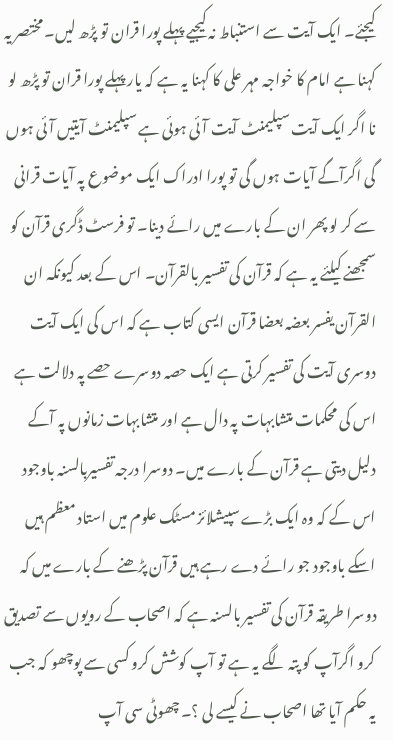کیجئے۔ ایک آیت سے استنباط نہ کیجیے پہلے پورا قران تو پڑھ لیں۔ مختصر یہ کہنا ہے امام کا خواجہ مہر علی کا کہنا یہ ہے کہ یار پہلے پورا قران تو پڑھ لو نا اگر ایک آیت سپلیمنٹ آیت آئی ہوئی ہے سپلیمنٹ آیتیں آئی ہوں گی اگرآگے آیات ہوں گی تو پورا ادراک ایک موضوع پہ آیات قرانی سے کر لو پھر ان کے بارے میں رائے دینا۔ تو فرسٹ ڈگری قرآن کو سمجھنے کیلئے یہ ہے کہ قرآن کی تفسیر بالقرآن۔ اس کے بعد کیونکہ ان القرآن یفسر بعضہ بعضا قرآن ایسی کتاب ہے کہ اس کی ایک آیت دوسری آیت کی تفسیر کرتی ہے ایک حصہ دوسرے حصے پہ دلالت ہے اس کی محکمات متشابہات پہ دال ہے اور متشابہات زمانوں پہ آکے دلیل دیتی ہے قرآن کے بارے میں۔ دوسرا درجہ تفسیربالسنہ باوجود اس کے کہ وہ ایک بڑے سپیشلائز مسٹک علوم میں استاد معظم ہیں اسکے باوجود جو رائے دے رہے ہیں قرآن پڑھنے کے بارے میں کہ دوسرا طریقہ قرآن کی تفسیر بالسنہ ہے کہ اصحاب کے رویوں سے تصدیق کرو اگرآپ کو پتہ لگے یہ ہے تو آپ کوشش کرو کسی سے پوچھو کہ جب یہ حکم آیا تھا اصحاب نے کیسے لی ؟۔ چھوٹی سی آپ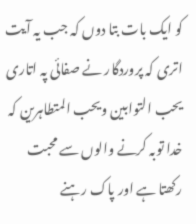کو ایک بات بتا دوں کہ جب یہ آیت اتری کہ پروردگار نے صفائی پہ اتاری یحب التوابین ویحب المتطاہرین کہ خدا توبہ کرنے والوں سے محبت رکھتا ہے اور پاک رہنے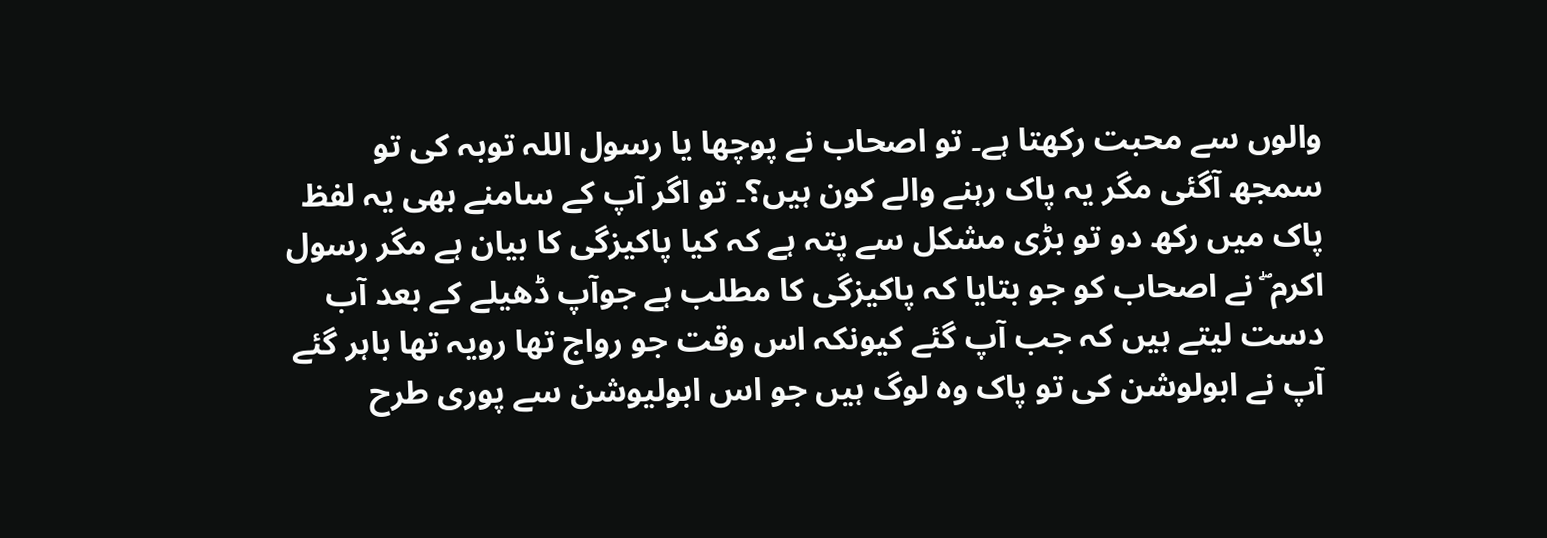والوں سے محبت رکھتا ہے۔ تو اصحاب نے پوچھا یا رسول اللہ توبہ کی تو سمجھ آگئی مگر یہ پاک رہنے والے کون ہیں؟۔ تو اگر آپ کے سامنے بھی یہ لفظ پاک میں رکھ دو تو بڑی مشکل سے پتہ ہے کہ کیا پاکیزگی کا بیان ہے مگر رسول اکرم ۖ نے اصحاب کو جو بتایا کہ پاکیزگی کا مطلب ہے جوآپ ڈھیلے کے بعد آب دست لیتے ہیں کہ جب آپ گئے کیونکہ اس وقت جو رواج تھا رویہ تھا باہر گئے آپ نے ابولوشن کی تو پاک وہ لوگ ہیں جو اس ابولیوشن سے پوری طرح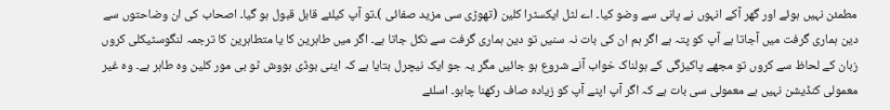مطمئن نہیں ہوئے اور گھر آکے انہوں نے پانی سے وضو کیا۔ اے لٹل ایکسٹرا کلین (تھوڑی سی مزید صفائی )۔تو آپ کیلئے قابل قبول ہو گیا۔ اصحاب کی ان وضاحتوں سے دین ہماری گرفت میں آجاتا ہے آپ کو پتہ ہے اگر ہم ان کی بات نہ سنیں تو دین ہماری گرفت سے نکل جاتا ہے۔ اگر میں طاہرین کا یا متطاہرین کا ترجمہ لنگوسٹیکلی کروں زبان کے لحاظ سے کروں تو مجھے پاکیزگی کے ہولناک خواب آنے شروع ہو جائیں مگر یہ جو ایک نیچرل بتایا ہے کہ اینی بوڈی ہووش ٹو بی مور کلین وہ طاہر ہے۔ وہ غیر معمولی کنڈیشن نہیں ہے معمولی سی بات ہے کہ اگر آپ اپنے آپ کو زیادہ صاف رکھنا چاہو۔ اسلئے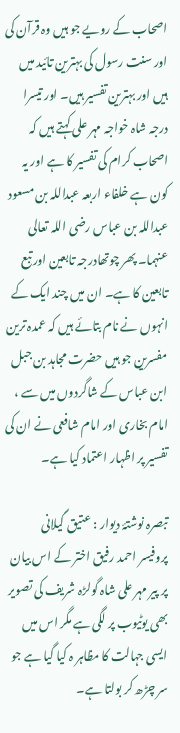اصحاب کے رویے جو ہیں وہ قرآن کی اور سنت رسول کی بہترین تائید میں ہیں اور بہترین تفسیر ہیں۔ اور تیسرا درجہ شاہ خواجہ مہر علی کہتے ہیں کہ اصحاب کرام کی تفسیر کا ہے اور یہ کون ہے خلفاء اربعہ عبداللہ بن مسعود عبداللہ بن عباس رضی اللہ تعالی عنہما۔ پھر چوتھادرجہ تابعین اور تبع تابعین کا ہے۔ ان میں چند ایک کے انہوں نے نام بتائے ہیں کہ عمدہ ترین مفسرین جو ہیں حضرت مجاہد بن جبل ابن عباس کے شاگردوں میں سے ، امام بخاری اور امام شافعی نے ان کی تفسیر پر اظہار اعتماد کیا ہے۔

تبصرہ نوشتۂ دیوار : عتیق گیلانی
پروفیسر احمد رفیق اختر کے اس بیان پر پیر مہر علی شاہ گولڑہ شریف کی تصویر بھی یوٹیوب پر لگی ہے مگر اس میں ایسی جہالت کا مظاہر ہ کیا گیا ہے جو سر چڑھ کر بولتا ہے۔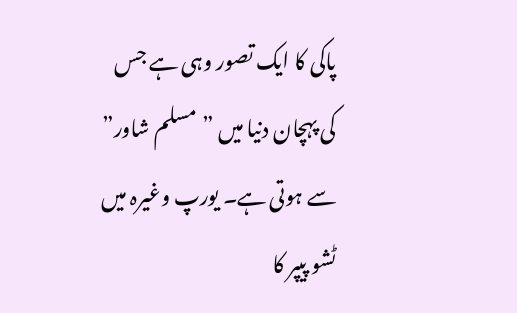پاکی کا ایک تصور وہی ہے جس کی پہچان دنیا میں ”مسلم شاور” سے ہوتی ہے۔ یورپ وغیرہ میں ٹشو پیپر کا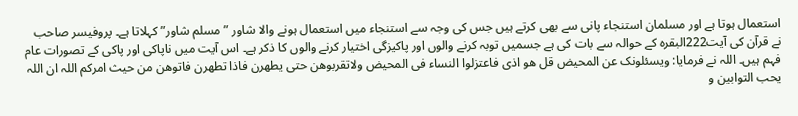استعمال ہوتا ہے اور مسلمان استنجاء پانی سے بھی کرتے ہیں جس کی وجہ سے استنجاء میں استعمال ہونے والا شاور ”مسلم شاور”کہلاتا ہے۔ پروفیسر صاحب نے قرآن کی آیت222البقرہ کے حوالہ سے بات کی ہے جسمیں توبہ کرنے والوں اور پاکیزگی اختیار کرنے والوں کا ذکر ہے۔ اس آیت میں ناپاکی اور پاکی کے تصورات عام فہم ہیں۔ اللہ نے فرمایا: ویسئلونک عن المحیض قل ھو اذی فاعتزلوا النساء فی المحیض ولاتقربوھن حتی یطھرن فاذا تطھرن فاتوھن من حیث امرکم اللہ ان اللہ یحب التوابین و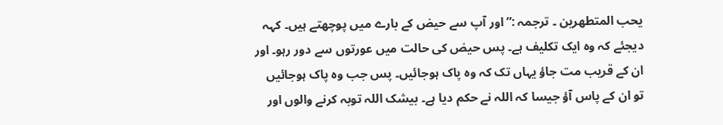یحب المتطھرین ۔ ترجمہ :”اور آپ سے حیض کے بارے میں پوچھتے ہیں۔ کہہ دیجئے کہ وہ ایک تکلیف ہے۔ پس حیض کی حالت میں عورتوں سے دور رہو۔ اور ان کے قریب مت جاؤ یہاں تک کہ وہ پاک ہوجائیں۔ پس جب وہ پاک ہوجائیں تو ان کے پاس آؤ جیسا کہ اللہ نے حکم دیا ہے۔ بیشک اللہ توبہ کرنے والوں اور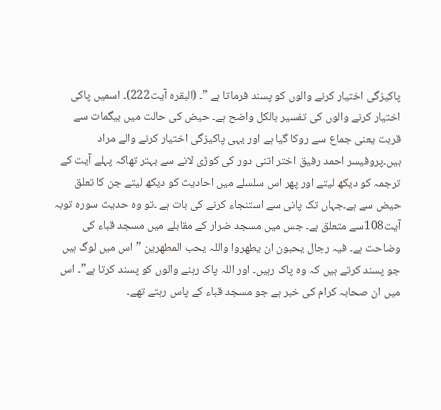پاکیزگی اختیار کرنے والوں کو پسند فرماتا ہے ”۔ (البقرہ آیت222)۔ اسمیں پاکی اختیار کرنے والوں کی تفسیر بالکل واضح ہے۔ حیض کی حالت میں بیگمات سے قربت یعنی جماع سے روکا گیا ہے اور یہی پاکیزگی اختیار کرنے والے مراد ہیں۔پروفیسر احمد رفیق اختر اتنی دور کی کوڑی لانے سے بہتر تھاکہ پہلے آیت کے ترجمہ کو دیکھ لیتے اور پھر اس سلسلے میں احادیث کو دیکھ لیتے جن کا تعلق حیض سے ہے۔جہاں تک پانی سے استنجاء کرنے کی بات ہے ۔تو وہ حدیث سورہ توبہ آیت108سے متعلق ہے۔ جس میں مسجد ضرار کے مقابلے میں مسجد قباء کی وضاحت ہے۔ فیہ رجال یحبون ان یطھروا واللہ یحب المطھرین ” اس میں لوگ ہیں جو پسند کرتے ہیں کہ وہ پاک رہیں۔ اور اللہ پاک رہنے والوں کو پسند کرتا ہے”۔ اس میں ان صحابہ کرام کی خبر ہے جو مسجد قباء کے پاس رہتے تھے۔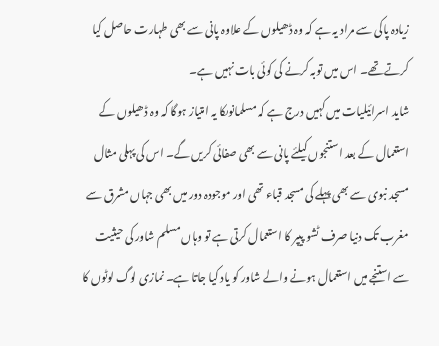زیادہ پاکی سے مراد یہ ہے کہ وہ ڈھیلوں کے علاوہ پانی سے بھی طہارت حاصل کیا کرتے تھے۔ اس میں توبہ کرنے کی کوئی بات نہیں ہے۔
شاید اسرائیلیات میں کہیں درج ہے کہ مسلمانوںکا یہ امتیاز ہوگا کہ وہ ڈھیلوں کے استعمال کے بعد استنجوں کیلئے پانی سے بھی صفائی کریں گے۔ اس کی پہلی مثال مسجد نبوی سے بھی پہلے کی مسجد قباء تھی اور موجودہ دور میں بھی جہاں مشرق سے مغرب تک دنیا صرف ٹشو پیپر کا استعمال کرتی ہے تو وہاں مسلم شاور کی حیثیت سے استنجے میں استعمال ہونے والے شاور کو یاد کیا جاتا ہے۔ نمازی لوگ لوٹوں کا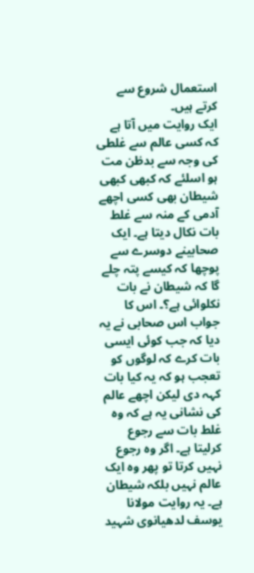استعمال شروع سے کرتے ہیں۔
ایک روایت میں آتا ہے کہ کسی عالم سے غلطی کی وجہ سے بدظن مت ہو اسلئے کہ کبھی کبھی شیطان بھی کسی اچھے آدمی کے منہ سے غلط بات نکال دیتا ہے۔ ایک صحابینے دوسرے سے پوچھا کہ کیسے پتہ چلے گا کہ شیطان نے بات نکلوائی ہے؟۔ اس کا جواب اس صحابی نے یہ دیا کہ جب کوئی ایسی بات کرے کہ لوگوں کو تعجب ہو کہ یہ کیا بات کہہ دی لیکن اچھے عالم کی نشانی یہ ہے کہ وہ غلط بات سے رجوع کرلیتا ہے۔ اگر وہ رجوع نہیں کرتا تو پھر وہ ایک عالم نہیں بلکہ شیطان ہے۔ یہ روایت مولانا یوسف لدھیانوی شہید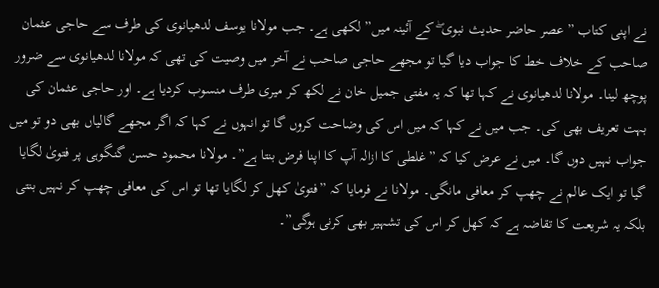نے اپنی کتاب ”عصر حاضر حدیث نبوی ۖ کے آئینہ میں” لکھی ہے۔ جب مولانا یوسف لدھیانوی کی طرف سے حاجی عثمان صاحب کے خلاف خط کا جواب دیا گیا تو مجھے حاجی صاحب نے آخر میں وصیت کی تھی کہ مولانا لدھیانوی سے ضرور پوچھ لینا۔ مولانا لدھیانوی نے کہا تھا کہ یہ مفتی جمیل خان نے لکھ کر میری طرف منسوب کردیا ہے۔ اور حاجی عثمان کی بہت تعریف بھی کی۔ جب میں نے کہا کہ میں اس کی وضاحت کروں گا تو انہوں نے کہا کہ اگر مجھے گالیاں بھی دو تو میں جواب نہیں دوں گا۔ میں نے عرض کیا کہ ”غلطی کا ازالہ آپ کا اپنا فرض بنتا ہے”۔ مولانا محمود حسن گنگوہی پر فتویٰ لگایا گیا تو ایک عالم نے چھپ کر معافی مانگی۔ مولانا نے فرمایا کہ ”فتویٰ کھل کر لگایا تھا تو اس کی معافی چھپ کر نہیں بنتی بلکہ یہ شریعت کا تقاضہ ہے کہ کھل کر اس کی تشہیر بھی کرنی ہوگی”۔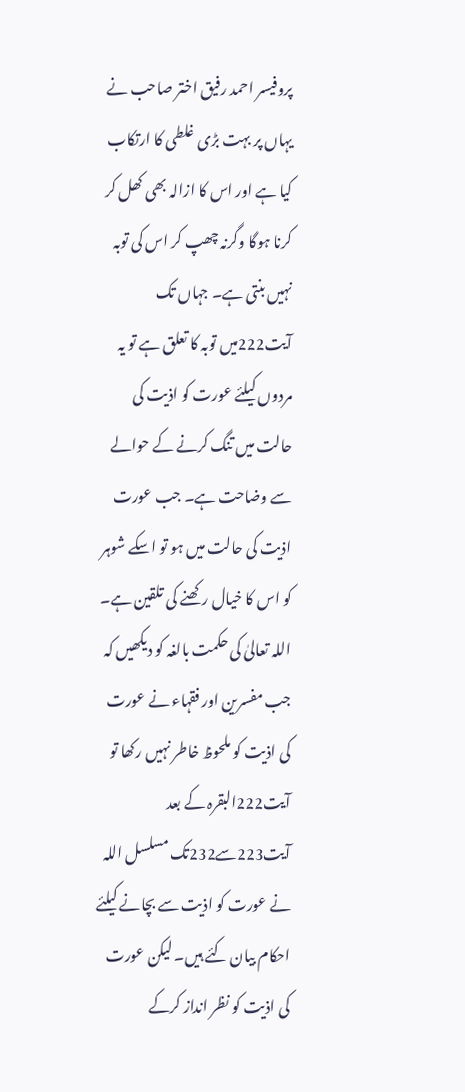پروفیسر احمد رفیق اختر صاحب نے یہاں پر بہت بڑی غلطی کا ارتکاب کیا ہے اور اس کا ازالہ بھی کھل کر کرنا ہوگا وگرنہ چھپ کر اس کی توبہ نہیں بنتی ہے۔ جہاں تک آیت222میں توبہ کا تعلق ہے تو یہ مردوں کیلئے عورت کو اذیت کی حالت میں تنگ کرنے کے حوالے سے وضاحت ہے۔ جب عورت اذیت کی حالت میں ہو تو اسکے شوہر کو اس کا خیال رکھنے کی تلقین ہے۔
اللہ تعالیٰ کی حکمت بالغہ کو دیکھیں کہ جب مفسرین اور فقہاء نے عورت کی اذیت کو ملحوظ خاطر نہیں رکھا تو آیت222البقرہ کے بعد آیت223سے232تک مسلسل اللہ نے عورت کو اذیت سے بچانے کیلئے احکام بیان کئے ہیں۔ لیکن عورت کی اذیت کو نظر انداز کرکے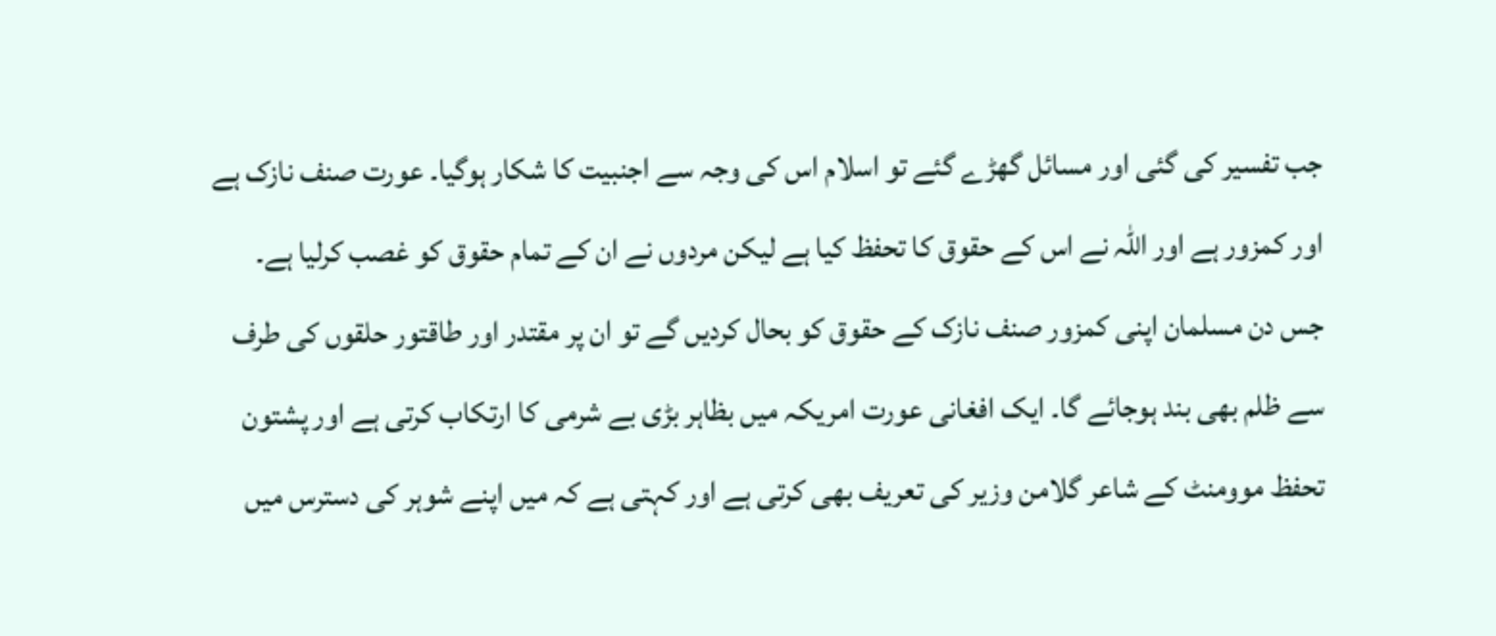جب تفسیر کی گئی اور مسائل گھڑے گئے تو اسلام اس کی وجہ سے اجنبیت کا شکار ہوگیا۔ عورت صنف نازک ہے اور کمزور ہے اور اللہ نے اس کے حقوق کا تحفظ کیا ہے لیکن مردوں نے ان کے تمام حقوق کو غصب کرلیا ہے۔
جس دن مسلمان اپنی کمزور صنف نازک کے حقوق کو بحال کردیں گے تو ان پر مقتدر اور طاقتور حلقوں کی طرف سے ظلم بھی بند ہوجائے گا۔ ایک افغانی عورت امریکہ میں بظاہر بڑی بے شرمی کا ارتکاب کرتی ہے اور پشتون تحفظ موومنٹ کے شاعر گلامن وزیر کی تعریف بھی کرتی ہے اور کہتی ہے کہ میں اپنے شوہر کی دسترس میں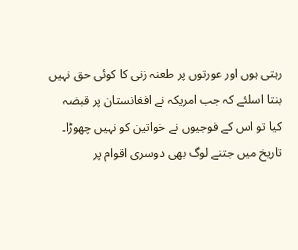رہتی ہوں اور عورتوں پر طعنہ زنی کا کوئی حق نہیں بنتا اسلئے کہ جب امریکہ نے افغانستان پر قبضہ کیا تو اس کے فوجیوں نے خواتین کو نہیں چھوڑا۔ تاریخ میں جتنے لوگ بھی دوسری اقوام پر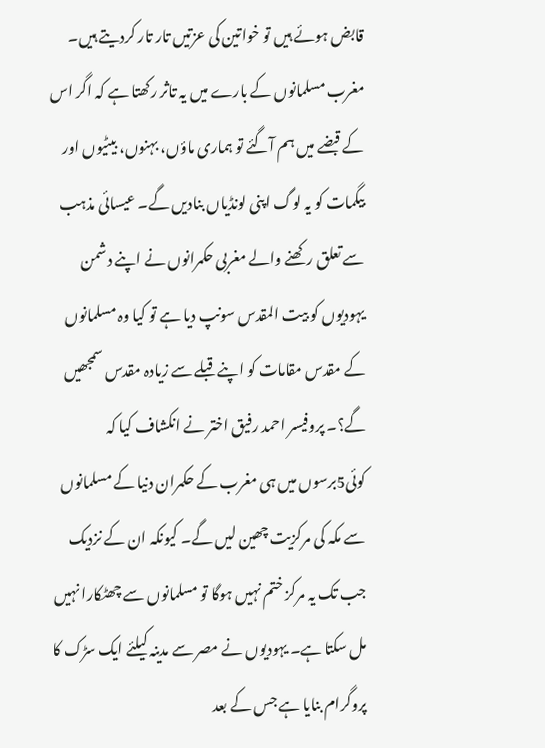قابض ہوئے ہیں تو خواتین کی عزتیں تار تار کردیتے ہیں۔ مغرب مسلمانوں کے بارے میں یہ تاثر رکھتا ہے کہ اگر اس کے قبضے میں ہم آگئے تو ہماری ماؤں، بہنوں، بیٹیوں اور بیگمات کو یہ لوگ اپنی لونڈیاں بنادیں گے۔ عیسائی مذہب سے تعلق رکھنے والے مغربی حکمرانوں نے اپنے دشمن یہودیوں کو بیت المقدس سونپ دیا ہے تو کیا وہ مسلمانوں کے مقدس مقامات کو اپنے قبلے سے زیادہ مقدس سمجھیں گے؟۔ پروفیسر احمد رفیق اختر نے انکشاف کیا کہ کوئی5برسوں میں ہی مغرب کے حکمران دنیا کے مسلمانوں سے مکہ کی مرکزیت چھین لیں گے۔ کیونکہ ان کے نزدیک جب تک یہ مرکز ختم نہیں ہوگا تو مسلمانوں سے چھٹکارا نہیں مل سکتا ہے۔ یہودیوں نے مصر سے مدینہ کیلئے ایک سڑک کا پروگرام بنایا ہے جس کے بعد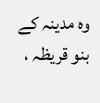وہ مدینہ کے بنو قریظہ ،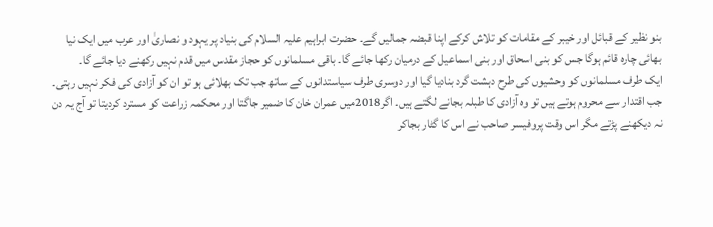بنو نظیر کے قبائل اور خیبر کے مقامات کو تلاش کرکے اپنا قبضہ جمالیں گے۔ حضرت ابراہیم علیہ السلام کی بنیاد پر یہود و نصاریٰ اور عرب میں ایک نیا بھائی چارہ قائم ہوگا جس کو بنی اسحاق اور بنی اسماعیل کے درمیان رکھا جائے گا۔ باقی مسلمانوں کو حجاز مقدس میں قدم نہیں رکھنے دیا جائے گا۔
ایک طرف مسلمانوں کو وحشیوں کی طرح دہشت گرد بنادیا گیا اور دوسری طرف سیاستدانوں کے ساتھ جب تک بھلائی ہو تو ان کو آزادی کی فکر نہیں رہتی۔ جب اقتدار سے محروم ہوتے ہیں تو وہ آزادی کا طبلہ بجانے لگتے ہیں۔ اگر2018میں عمران خان کا ضمیر جاگتا اور محکمہ زراعت کو مسترد کردیتا تو آج یہ دن نہ دیکھنے پڑتے مگر اس وقت پروفیسر صاحب نے اس کا گٹار بجاکر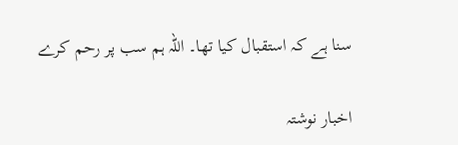سنا ہے کہ استقبال کیا تھا۔ اللہ ہم سب پر رحم کرے

اخبار نوشتہ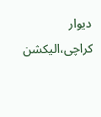دیوار کراچی،الیکشن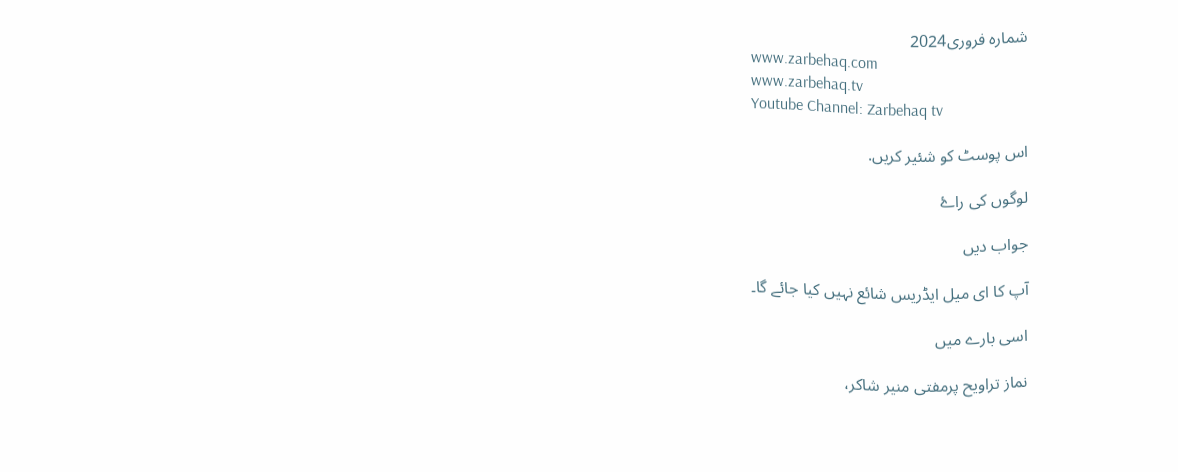شمارہ فروری2024
www.zarbehaq.com
www.zarbehaq.tv
Youtube Channel: Zarbehaq tv

اس پوسٹ کو شئیر کریں.

لوگوں کی راۓ

جواب دیں

آپ کا ای میل ایڈریس شائع نہیں کیا جائے گا۔

اسی بارے میں

نماز تراویح پرمفتی منیر شاکر،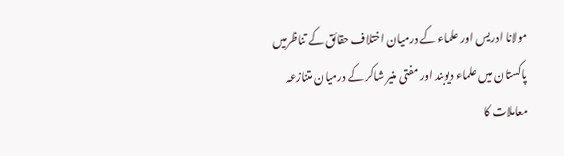مولانا ادریس اور علماء کے درمیان اختلاف حقائق کے تناظرمیں
پاکستان میں علماء دیوبند اور مفتی منیر شاکر کے درمیان متنازعہ معاملات کا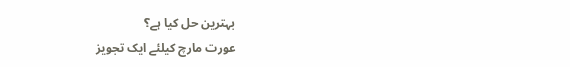بہترین حل کیا ہے؟
عورت مارچ کیلئے ایک تجویز